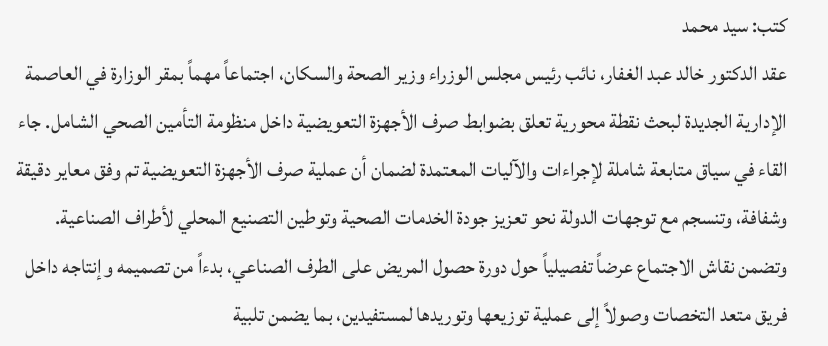كتب: سيد محمد
عقد الدكتور خالد عبد الغفار، نائب رئيس مجلس الوزراء وزير الصحة والسكان، اجتماعاً مهماً بمقر الوزارة في العاصمة الإدارية الجديدة لبحث نقطة محورية تعلق بضوابط صرف الأجهزة التعويضية داخل منظومة التأمين الصحي الشامل. جاء القاء في سياق متابعة شاملة لإجراءات والآليات المعتمدة لضمان أن عملية صرف الأجهزة التعويضية تم وفق معاير دقيقة وشفافة، وتنسجم مع توجهات الدولة نحو تعزيز جودة الخدمات الصحية وتوطين التصنيع المحلي لأطراف الصناعية. وتضمن نقاش الاجتماع عرضاً تفصيلياً حول دورة حصول المريض على الطرف الصناعي، بدءاً من تصميمه وإنتاجه داخل فريق متعد التخصات وصولاً إلى عملية توزيعها وتوريدها لمستفيدين، بما يضمن تلبية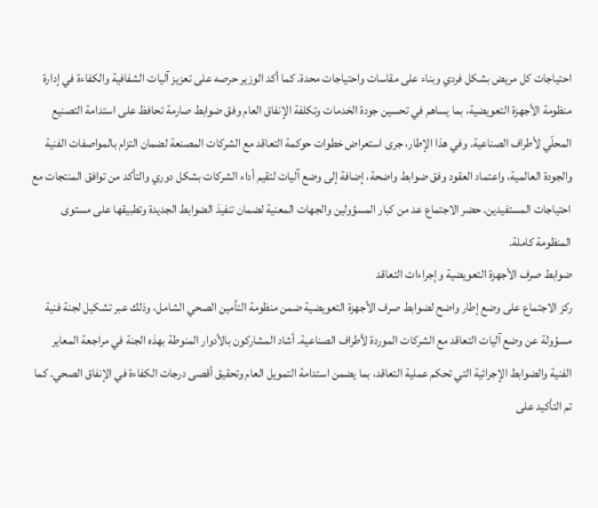احتياجات كل مريض بشكل فردي وبناء على مقاسات واحتياجات محدة. كما أكد الوزير حرصه على تعزيز آليات الشفافية والكفاءة في إدارة منظومة الأجهزة التعويضية، بما يساهم في تحسين جودة الخدمات وتكلفة الإنفاق العام وفق ضوابط صارمة تحافظ على استدامة التصنيع المحلّي لأطراف الصناعية. وفي هذا الإطار، جرى استعراض خطوات حوكمة التعاقد مع الشركات المصنعة لضمان التزام بالمواصفات الفنية والجودة العالمية، واعتماد العقود وفق ضوابط واضحة، إضافة إلى وضع آليات لتقيم أداء الشركات بشكل دوري والتأكد من توافق المنتجات مع احتياجات المستفيدين. حضر الاجتماع عد من كبار المسؤولين والجهات المعنية لضمان تنفيذ الضوابط الجديدة وتطبيقها على مستوى المنظومة كاملة.
ضوابط صرف الأجهزة التعويضية وإجراءات التعاقد
ركز الاجتماع على وضع إطار واضح لضوابط صرف الأجهزة التعويضية ضمن منظومة التأمين الصحي الشامل، وذلك عبر تشكيل لجنة فنية مسؤولة عن وضع آليات التعاقد مع الشركات الموردة لأطراف الصناعية. أشاد المشاركون بالأدوار المنوطة بهذه الجنة في مراجعة المعاير الفنية والضوابط الإجرائية التي تحكم عملية التعاقد، بما يضمن استدامة التمويل العام وتحقيق أقصى درجات الكفاءة في الإنفاق الصحي. كما تم التأكيد على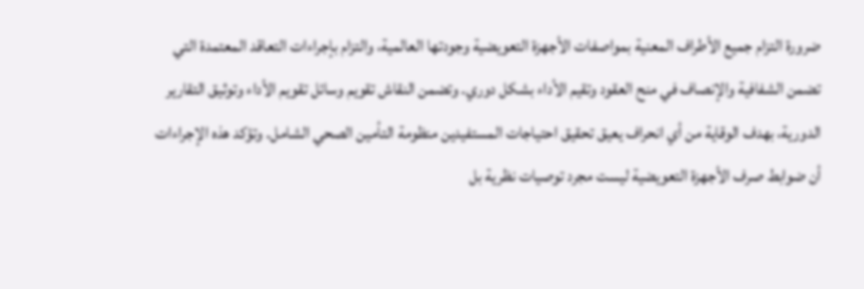ضرورة التزام جميع الأطراف المعنية بمواصفات الأجهزة التعويضية وجودتها العالمية، والتزام بإجراءات التعاقد المعتمدة التي تضمن الشفافية والإنصاف في منح العقود وتقيم الأداء بشكل دوري. وتضمن النقاش تقويم وسائل تقويم الأداء وتوثيق التقارير الدورية، بهدف الوقاية من أي انحراف يعيق تحقيق احتياجات المستفيدين منظومة التأمين الصحي الشامل. وتؤكد هذه الإجراءات أن ضوابط صرف الأجهزة التعويضية ليست مجرد توصيات نظرية بل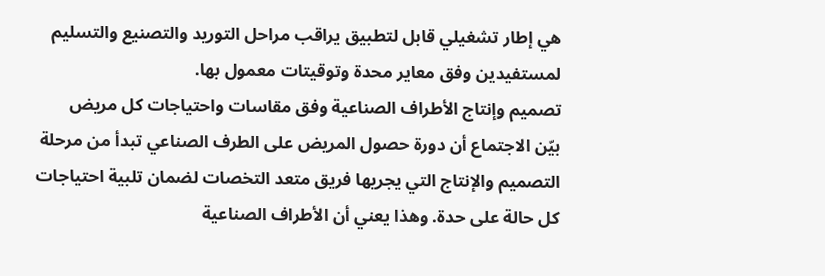هي إطار تشغيلي قابل لتطبيق يراقب مراحل التوريد والتصنيع والتسليم لمستفيدين وفق معاير محدة وتوقيتات معمول بها.
تصميم وإنتاج الأطراف الصناعية وفق مقاسات واحتياجات كل مريض
بيّن الاجتماع أن دورة حصول المريض على الطرف الصناعي تبدأ من مرحلة التصميم والإنتاج التي يجريها فريق متعد التخصات لضمان تلبية احتياجات كل حالة على حدة. وهذا يعني أن الأطراف الصناعية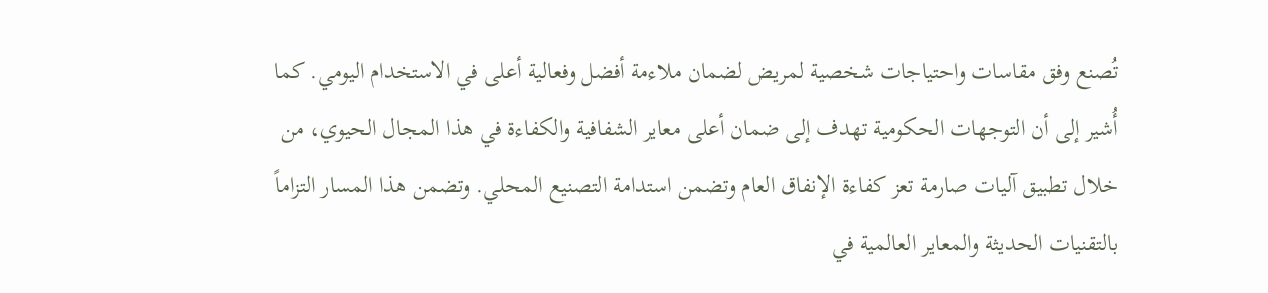تُصنع وفق مقاسات واحتياجات شخصية لمريض لضمان ملاءمة أفضل وفعالية أعلى في الاستخدام اليومي. كما أُشير إلى أن التوجهات الحكومية تهدف إلى ضمان أعلى معاير الشفافية والكفاءة في هذا المجال الحيوي، من خلال تطبيق آليات صارمة تعز كفاءة الإنفاق العام وتضمن استدامة التصنيع المحلي. وتضمن هذا المسار التزاماً بالتقنيات الحديثة والمعاير العالمية في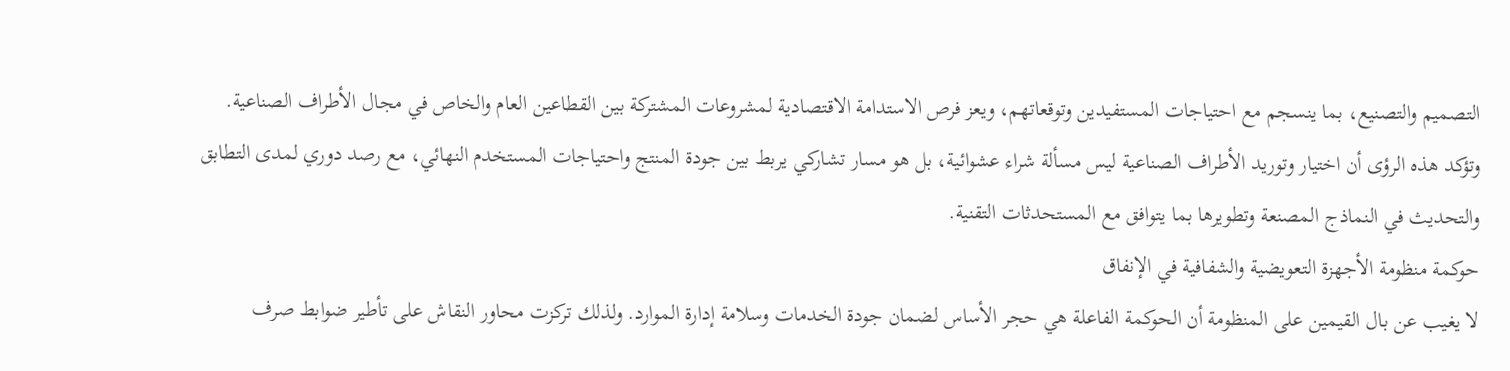التصميم والتصنيع، بما ينسجم مع احتياجات المستفيدين وتوقعاتهم، ويعز فرص الاستدامة الاقتصادية لمشروعات المشتركة بين القطاعين العام والخاص في مجال الأطراف الصناعية. وتؤكد هذه الرؤى أن اختيار وتوريد الأطراف الصناعية ليس مسألة شراء عشوائية، بل هو مسار تشاركي يربط بين جودة المنتج واحتياجات المستخدم النهائي، مع رصد دوري لمدى التطابق والتحديث في النماذج المصنعة وتطويرها بما يتوافق مع المستحدثات التقنية.
حوكمة منظومة الأجهزة التعويضية والشفافية في الإنفاق
لا يغيب عن بال القيمين على المنظومة أن الحوكمة الفاعلة هي حجر الأساس لضمان جودة الخدمات وسلامة إدارة الموارد. ولذلك تركزت محاور النقاش على تأطير ضوابط صرف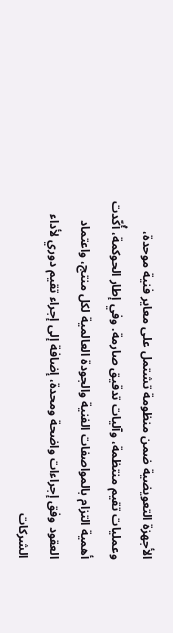الأجهزة التعويضية ضمن منظومة تشتمل على معاير فنية موحدة، وعمليات تقيم منتظمة، وآليات تدقيق صارمة. وفي إطار الحوكمة، أُكّدت أهمية التزام بالمواصفات الفنية والجودة العالمية لكل منتج، واعتماد العقود وفق إجراءات واضحة ومحدة، إضافة إلى إجراء تقيم دوري لأداء الشركات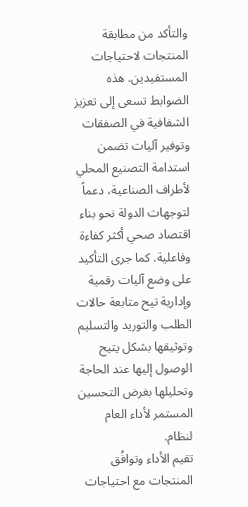والتأكد من مطابقة المنتجات لاحتياجات المستفيدين. هذه الضوابط تسعى إلى تعزيز الشفافية في الصفقات وتوفير آليات تضمن استدامة التصنيع المحلي لأطراف الصناعية، دعماً لتوجهات الدولة نحو بناء اقتصاد صحي أكثر كفاءة وفاعلية. كما جرى التأكيد على وضع آليات رقمية وإدارية تيح متابعة حالات الطلب والتوريد والتسليم وتوثيقها بشكل يتيح الوصول إليها عند الحاجة وتحليلها بغرض التحسين المستمر لأداء العام لنظام.
تقيم الأداء وتوافُق المنتجات مع احتياجات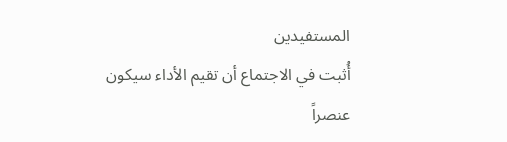المستفيدين
أُثبت في الاجتماع أن تقيم الأداء سيكون عنصراً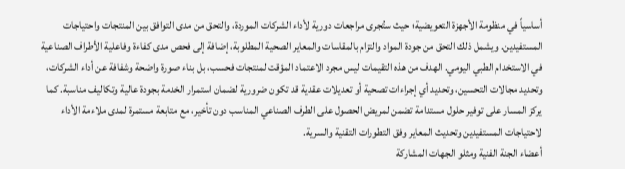أساسياً في منظومة الأجهزة التعويضية؛ حيث ستُجرى مراجعات دورية لأداء الشركات الموردة، والتحق من مدى التوافق بين المنتجات واحتياجات المستفيدين. ويشمل ذلك التحق من جودة المواد والتزام بالمقاسات والمعاير الصحية المطلوبة، إضافة إلى فحص مدى كفاءة وفاعلية الأطراف الصناعية في الاستخدام الطبي اليومي. الهدف من هذه التقيمات ليس مجرد الاعتماد المؤقت لمنتجات فحسب، بل بناء صورة واضحة وشفافة عن أداء الشركات، وتحديد مجالات التحسين، وتحديد أي إجراءات تصحية أو تعديلات عقدية قد تكون ضرورية لضمان استمرار الخدمة بجودة عالية وتكاليف مناسبة. كما يركز المسار على توفير حلول مستدامة تضمن لمريض الحصول على الطرف الصناعي المناسب دون تأخير، مع متابعة مستمرة لمدى ملاءمة الأداء لاحتياجات المستفيدين وتحديث المعاير وفق التطورات التقنية والسرية.
أعضاء الجنة الفنية ومثلو الجهات المشاركة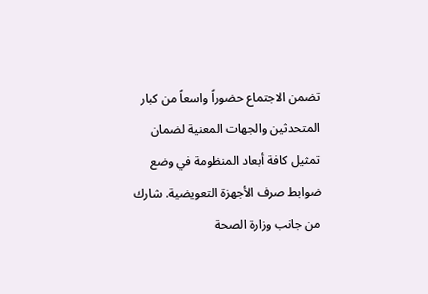تضمن الاجتماع حضوراً واسعاً من كبار المتحدثين والجهات المعنية لضمان تمثيل كافة أبعاد المنظومة في وضع ضوابط صرف الأجهزة التعويضية. شارك من جانب وزارة الصحة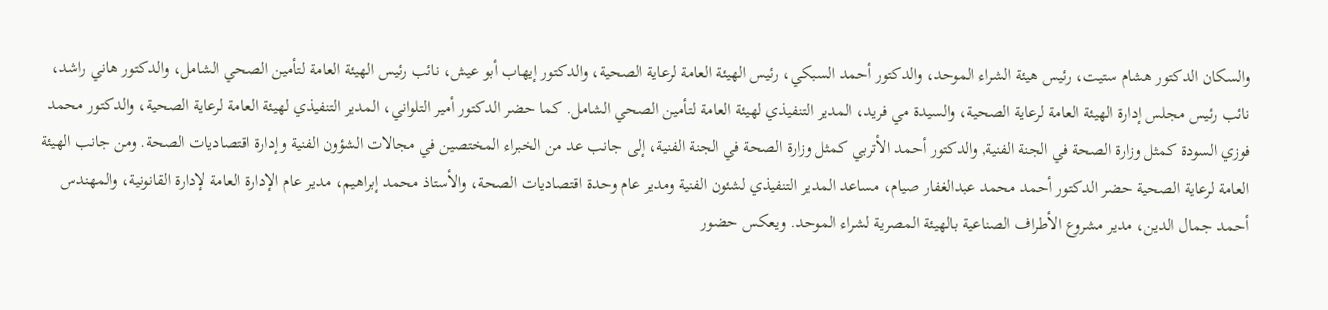والسكان الدكتور هشام ستيت، رئيس هيئة الشراء الموحد، والدكتور أحمد السبكي، رئيس الهيئة العامة لرعاية الصحية، والدكتور إيهاب أبو عيش، نائب رئيس الهيئة العامة لتأمين الصحي الشامل، والدكتور هاني راشد، نائب رئيس مجلس إدارة الهيئة العامة لرعاية الصحية، والسيدة مي فريد، المدير التنفيذي لهيئة العامة لتأمين الصحي الشامل. كما حضر الدكتور أمير التلواني، المدير التنفيذي لهيئة العامة لرعاية الصحية، والدكتور محمد فوزي السودة كمثل وزارة الصحة في الجنة الفنية, والدكتور أحمد الأتربي كمثل وزارة الصحة في الجنة الفنية، إلى جانب عد من الخبراء المختصين في مجالات الشؤون الفنية وإدارة اقتصاديات الصحة. ومن جانب الهيئة العامة لرعاية الصحية حضر الدكتور أحمد محمد عبدالغفار صيام، مساعد المدير التنفيذي لشئون الفنية ومدير عام وحدة اقتصاديات الصحة، والأستاذ محمد إبراهيم، مدير عام الإدارة العامة لإدارة القانونية، والمهندس أحمد جمال الدين، مدير مشروع الأطراف الصناعية بالهيئة المصرية لشراء الموحد. ويعكس حضور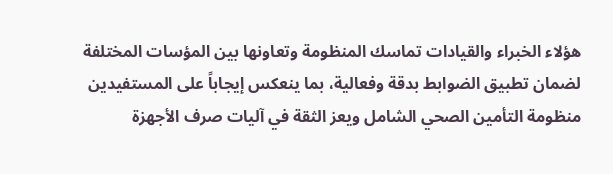هؤلاء الخبراء والقيادات تماسك المنظومة وتعاونها بين المؤسات المختلفة لضمان تطبيق الضوابط بدقة وفعالية، بما ينعكس إيجاباً على المستفيدين منظومة التأمين الصحي الشامل ويعز الثقة في آليات صرف الأجهزة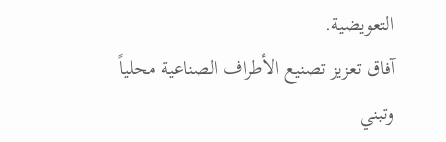التعويضية.
آفاق تعزيز تصنيع الأطراف الصناعية محلياً وتبني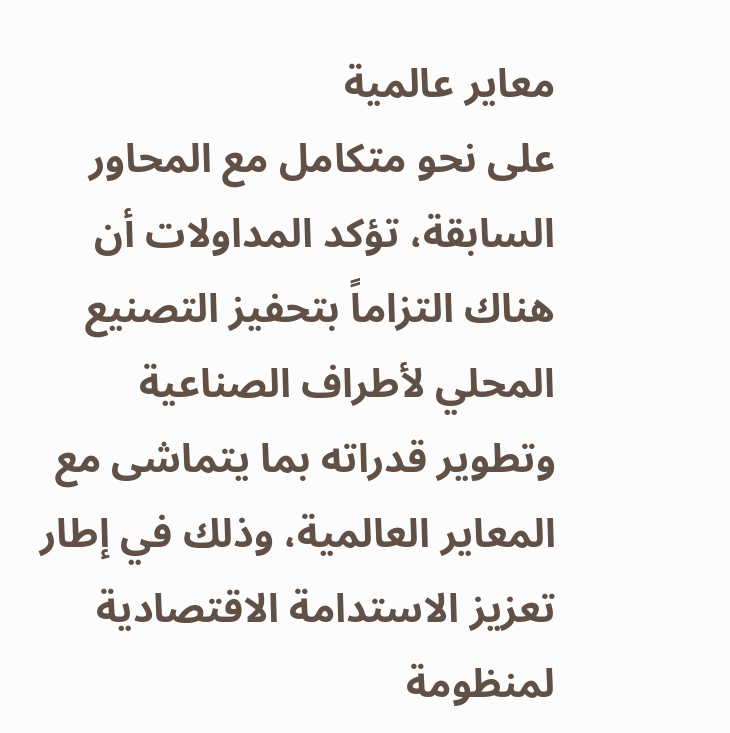معاير عالمية
على نحو متكامل مع المحاور السابقة، تؤكد المداولات أن هناك التزاماً بتحفيز التصنيع المحلي لأطراف الصناعية وتطوير قدراته بما يتماشى مع المعاير العالمية، وذلك في إطار تعزيز الاستدامة الاقتصادية لمنظومة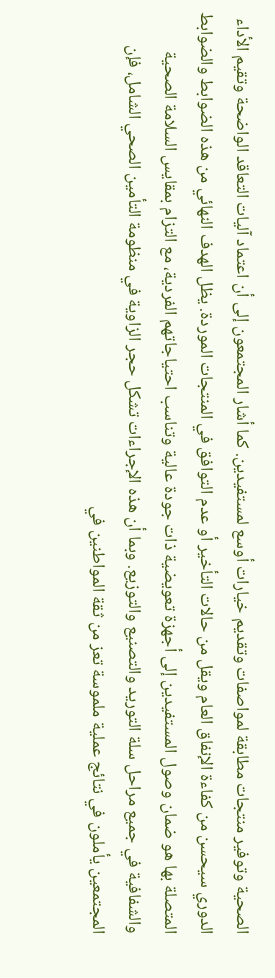الصحية وتوفير منتجات مطابقة لمواصفات وتقديم خيارات أوسع لمستفيدين. كما أشار المجتمعون إلى أن اعتماد آليات التعاقد الواضحة وتقيم الأداء الدوري سيحسن من كفاءة الإنفاق العام ويقل من حالات التأخير أو عدم التوافق في المنتجات الموردة. يظل الهدف النهائي من هذه الضوابط والضوابط المتصلة بها هو ضمان وصول المستفيدين إلى أجهزة تعويضية ذات جودة عالية وتناسب احتياجاتهم الفردية، مع التزام بمقايس السلامة الصحية والشفافية في جميع مراحل سلة التوريد والتصنيع والتوزيع. وبما أن هذه الإجراءات تشكل حجر الزاوية في منظومة التأمين الصحي الشامل، فإن المجتمعين يأملون في نتائج عملية ملموسة تعز من ثقة المواطنين في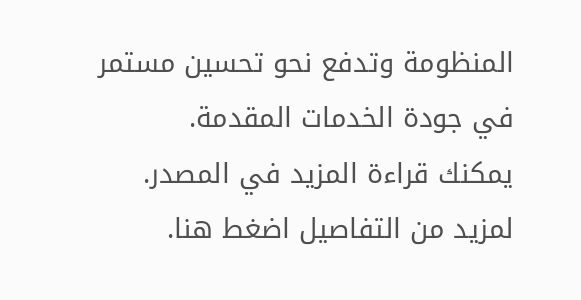المنظومة وتدفع نحو تحسين مستمر في جودة الخدمات المقدمة.
يمكنك قراءة المزيد في المصدر.
لمزيد من التفاصيل اضغط هنا.